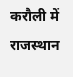करौली में राजस्थान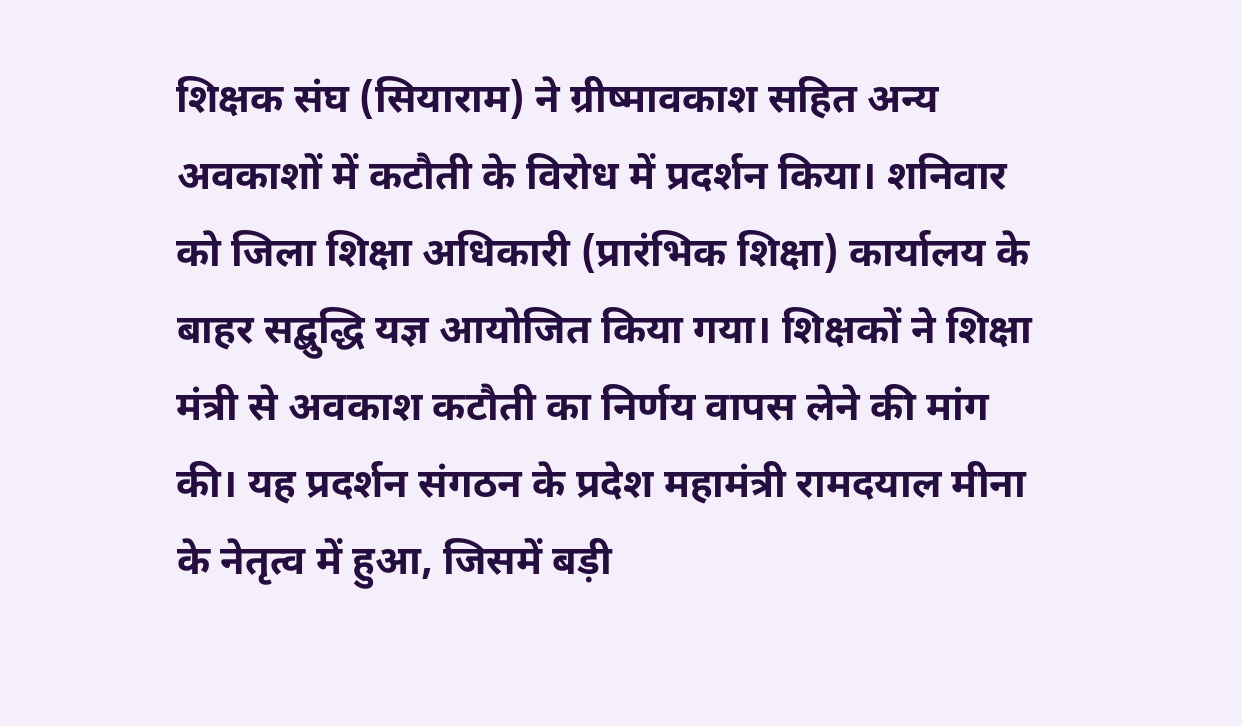शिक्षक संघ (सियाराम) ने ग्रीष्मावकाश सहित अन्य अवकाशों में कटौती के विरोध में प्रदर्शन किया। शनिवार को जिला शिक्षा अधिकारी (प्रारंभिक शिक्षा) कार्यालय के बाहर सद्बुद्धि यज्ञ आयोजित किया गया। शिक्षकों ने शिक्षा मंत्री से अवकाश कटौती का निर्णय वापस लेने की मांग की। यह प्रदर्शन संगठन के प्रदेश महामंत्री रामदयाल मीना के नेतृत्व में हुआ, जिसमें बड़ी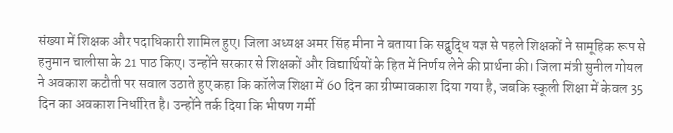संख्या में शिक्षक और पदाधिकारी शामिल हुए। जिला अध्यक्ष अमर सिंह मीना ने बताया कि सद्बुद्धि यज्ञ से पहले शिक्षकों ने सामूहिक रूप से हनुमान चालीसा के 21 पाठ किए। उन्होंने सरकार से शिक्षकों और विद्यार्थियों के हित में निर्णय लेने की प्रार्थना की। जिला मंत्री सुनील गोयल ने अवकाश कटौती पर सवाल उठाते हुए कहा कि कॉलेज शिक्षा में 60 दिन का ग्रीष्मावकाश दिया गया है, जबकि स्कूली शिक्षा में केवल 35 दिन का अवकाश निर्धारित है। उन्होंने तर्क दिया कि भीषण गर्मी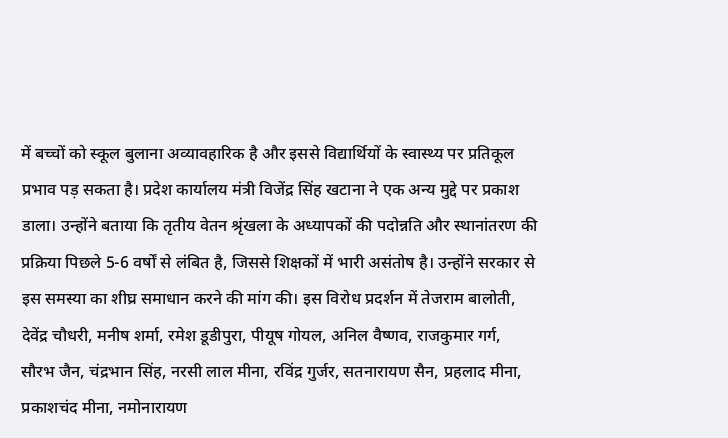में बच्चों को स्कूल बुलाना अव्यावहारिक है और इससे विद्यार्थियों के स्वास्थ्य पर प्रतिकूल प्रभाव पड़ सकता है। प्रदेश कार्यालय मंत्री विजेंद्र सिंह खटाना ने एक अन्य मुद्दे पर प्रकाश डाला। उन्होंने बताया कि तृतीय वेतन श्रृंखला के अध्यापकों की पदोन्नति और स्थानांतरण की प्रक्रिया पिछले 5-6 वर्षों से लंबित है, जिससे शिक्षकों में भारी असंतोष है। उन्होंने सरकार से इस समस्या का शीघ्र समाधान करने की मांग की। इस विरोध प्रदर्शन में तेजराम बालोती, देवेंद्र चौधरी, मनीष शर्मा, रमेश डूडीपुरा, पीयूष गोयल, अनिल वैष्णव, राजकुमार गर्ग, सौरभ जैन, चंद्रभान सिंह, नरसी लाल मीना, रविंद्र गुर्जर, सतनारायण सैन, प्रहलाद मीना, प्रकाशचंद मीना, नमोनारायण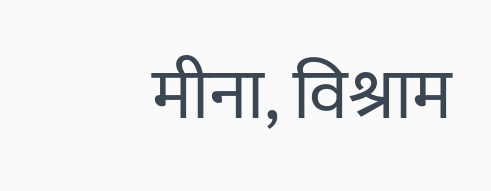मीना, विश्राम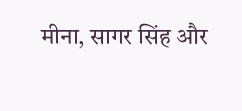मीना, सागर सिंह और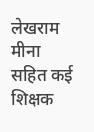लेखराम मीना सहित कई शिक्षक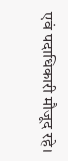एवं पदाधिकारी मौजूद रहे।